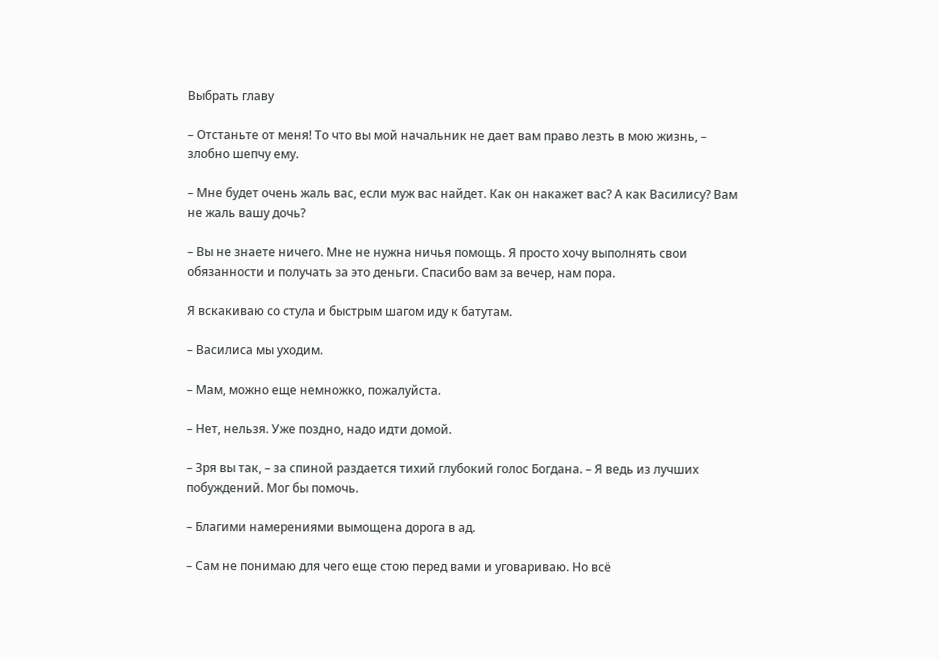Выбрать главу

– Отстаньте от меня! То что вы мой начальник не дает вам право лезть в мою жизнь, – злобно шепчу ему.

– Мне будет очень жаль вас, если муж вас найдет. Как он накажет вас? А как Василису? Вам не жаль вашу дочь?

– Вы не знаете ничего. Мне не нужна ничья помощь. Я просто хочу выполнять свои обязанности и получать за это деньги. Спасибо вам за вечер, нам пора.

Я вскакиваю со стула и быстрым шагом иду к батутам.

– Василиса мы уходим.

– Мам, можно еще немножко, пожалуйста.

– Нет, нельзя. Уже поздно, надо идти домой.

– Зря вы так, – за спиной раздается тихий глубокий голос Богдана. – Я ведь из лучших побуждений. Мог бы помочь.

– Благими намерениями вымощена дорога в ад.

– Сам не понимаю для чего еще стою перед вами и уговариваю. Но всё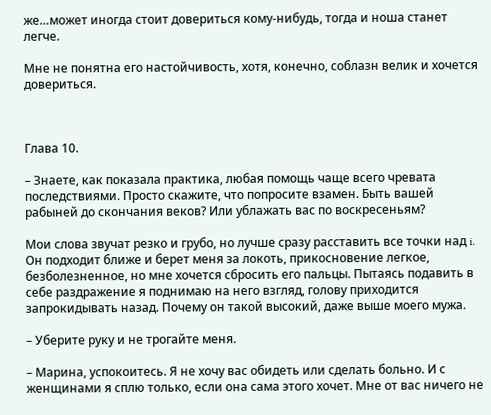же…может иногда стоит довериться кому-нибудь, тогда и ноша станет легче.

Мне не понятна его настойчивость, хотя, конечно, соблазн велик и хочется довериться.



Глава 10.

– Знаете, как показала практика, любая помощь чаще всего чревата последствиями. Просто скажите, что попросите взамен. Быть вашей рабыней до скончания веков? Или ублажать вас по воскресеньям?

Мои слова звучат резко и грубо, но лучше сразу расставить все точки над i. Он подходит ближе и берет меня за локоть, прикосновение легкое, безболезненное, но мне хочется сбросить его пальцы. Пытаясь подавить в себе раздражение я поднимаю на него взгляд, голову приходится запрокидывать назад. Почему он такой высокий, даже выше моего мужа.

– Уберите руку и не трогайте меня.

– Марина, успокоитесь. Я не хочу вас обидеть или сделать больно. И с женщинами я сплю только, если она сама этого хочет. Мне от вас ничего не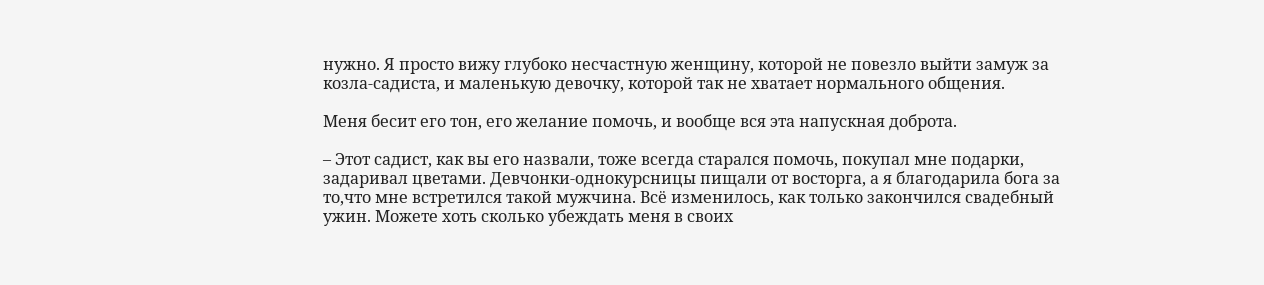нужно. Я просто вижу глубоко несчастную женщину, которой не повезло выйти замуж за козла-садиста, и маленькую девочку, которой так не хватает нормального общения.

Меня бесит его тон, его желание помочь, и вообще вся эта напускная доброта.

– Этот садист, как вы его назвали, тоже всегда старался помочь, покупал мне подарки, задаривал цветами. Девчонки-однокурсницы пищали от восторга, а я благодарила бога за то,что мне встретился такой мужчина. Всё изменилось, как только закончился свадебный ужин. Можете хоть сколько убеждать меня в своих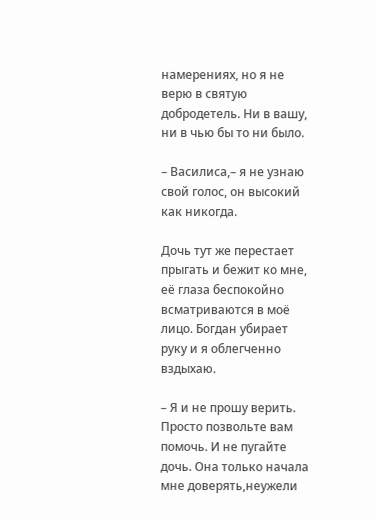намерениях, но я не верю в святую добродетель. Ни в вашу, ни в чью бы то ни было.

– Василиса,– я не узнаю свой голос, он высокий как никогда.

Дочь тут же перестает прыгать и бежит ко мне, её глаза беспокойно всматриваются в моё лицо. Богдан убирает руку и я облегченно вздыхаю.

– Я и не прошу верить. Просто позвольте вам помочь. И не пугайте дочь. Она только начала мне доверять,неужели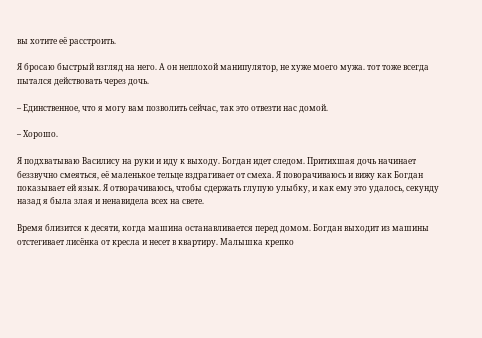вы хотите её расстроить.

Я бросаю быстрый взгляд на него. А он неплохой манипулятор, не хуже моего мужа. тот тоже всегда пытался действовать через дочь.

– Единственное, что я могу вам позволить сейчас, так это отвезти нас домой.

– Хорошо.

Я подхватываю Василису на руки и иду к выходу. Богдан идет следом. Притихшая дочь начинает беззвучно смеяться, её маленькое тельце вздрагивает от смеха. Я поворачиваюсь и вижу как Богдан показывает ей язык. Я отворачиваюсь, чтобы сдержать глупую улыбку, и как ему это удалось, секунду назад я была злая и ненавидела всех на свете.

Время близится к десяти, когда машина останавливается перед домом. Богдан выходит из машины отстегивает лисёнка от кресла и несет в квартиру. Малышка крепко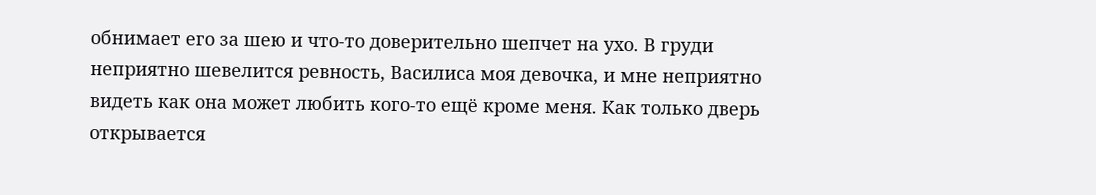обнимает его за шею и что-то доверительно шепчет на ухо. В груди неприятно шевелится ревность, Василиса моя девочка, и мне неприятно видеть как она может любить кого-то ещё кроме меня. Как только дверь открывается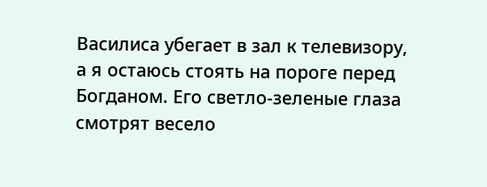Василиса убегает в зал к телевизору, а я остаюсь стоять на пороге перед Богданом. Его светло-зеленые глаза смотрят весело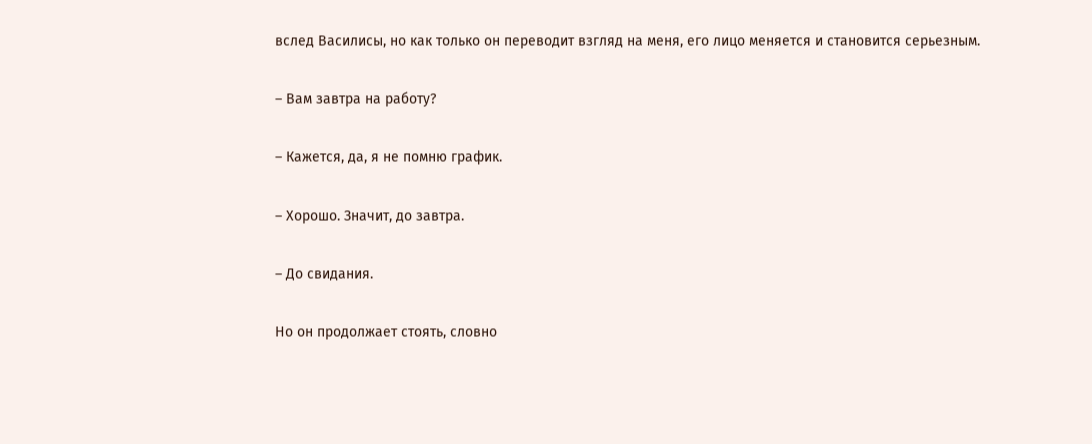вслед Василисы, но как только он переводит взгляд на меня, его лицо меняется и становится серьезным.

– Вам завтра на работу?

– Кажется, да, я не помню график.

– Хорошо. Значит, до завтра.

– До свидания.

Но он продолжает стоять, словно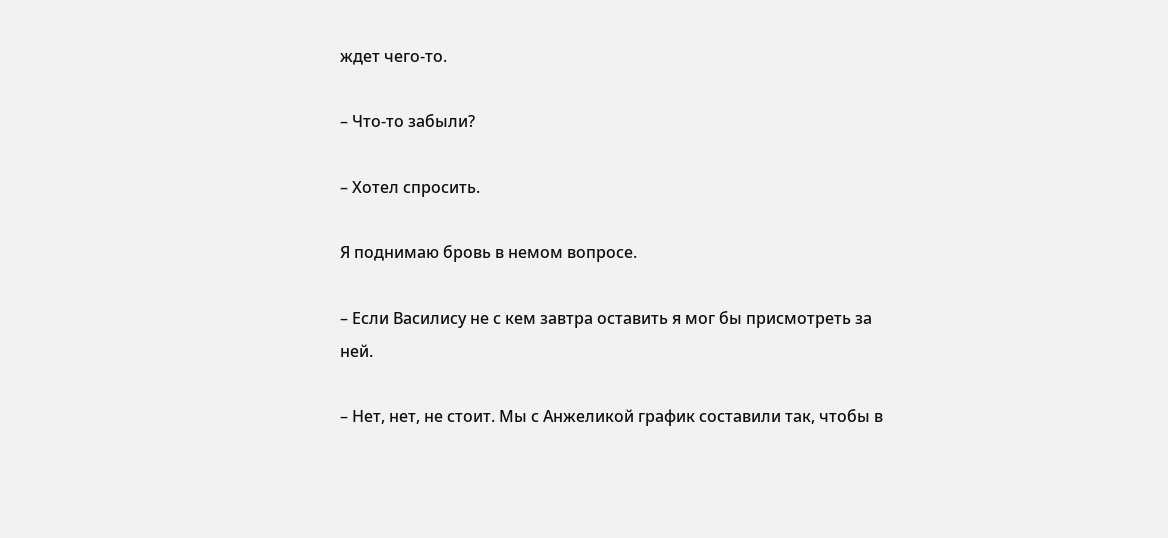ждет чего-то.

– Что-то забыли?

– Хотел спросить.

Я поднимаю бровь в немом вопросе.

– Если Василису не с кем завтра оставить я мог бы присмотреть за ней.

– Нет, нет, не стоит. Мы с Анжеликой график составили так, чтобы в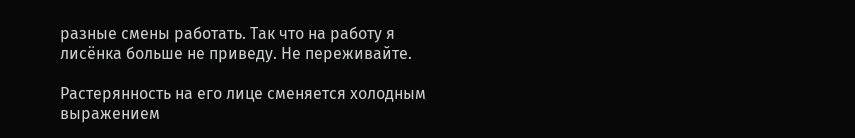разные смены работать. Так что на работу я лисёнка больше не приведу. Не переживайте.

Растерянность на его лице сменяется холодным выражением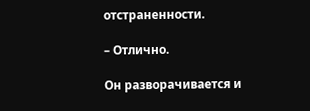отстраненности.

– Отлично.

Он разворачивается и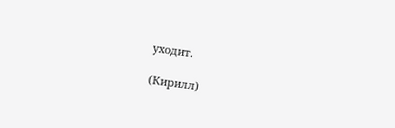уходит.

(Кирилл)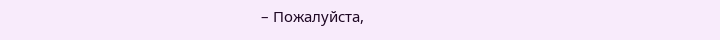– Пожалуйста,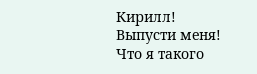Кирилл! Выпусти меня! Что я такого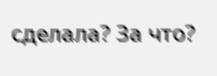сделала? За что?